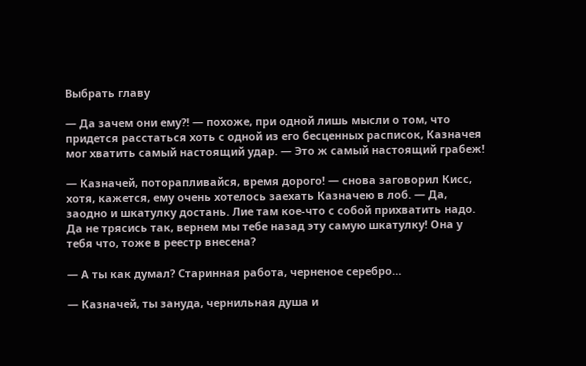Выбрать главу

— Да зачем они ему?! — похоже, при одной лишь мысли о том, что придется расстаться хоть с одной из его бесценных расписок, Казначея мог хватить самый настоящий удар. — Это ж самый настоящий грабеж!

— Казначей, поторапливайся, время дорого! — снова заговорил Кисс, хотя, кажется, ему очень хотелось заехать Казначею в лоб. — Да, заодно и шкатулку достань. Лие там кое-что с собой прихватить надо. Да не трясись так, вернем мы тебе назад эту самую шкатулку! Она у тебя что, тоже в реестр внесена?

— А ты как думал? Старинная работа, черненое серебро…

— Казначей, ты зануда, чернильная душа и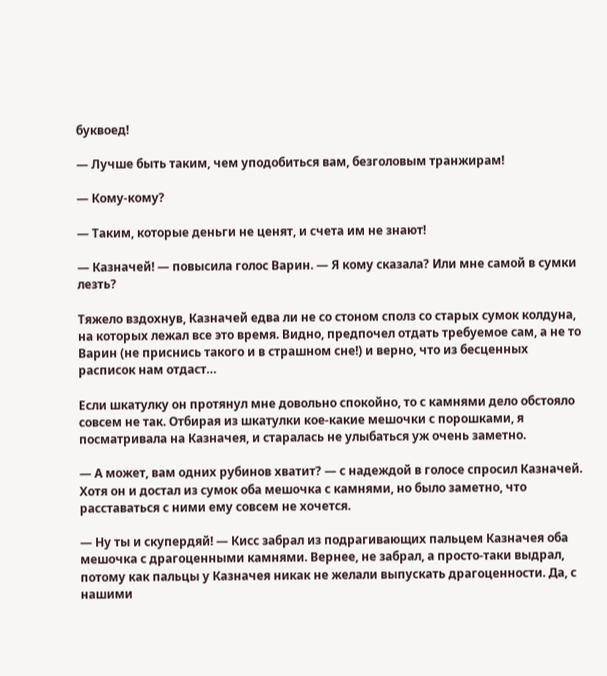буквоед!

— Лучше быть таким, чем уподобиться вам, безголовым транжирам!

— Кому-кому?

— Таким, которые деньги не ценят, и счета им не знают!

— Казначей! — повысила голос Варин. — Я кому сказала? Или мне самой в сумки лезть?

Тяжело вздохнув, Казначей едва ли не со стоном сполз со старых сумок колдуна, на которых лежал все это время. Видно, предпочел отдать требуемое сам, а не то Варин (не приснись такого и в страшном сне!) и верно, что из бесценных расписок нам отдаст…

Если шкатулку он протянул мне довольно спокойно, то с камнями дело обстояло совсем не так. Отбирая из шкатулки кое-какие мешочки с порошками, я посматривала на Казначея, и старалась не улыбаться уж очень заметно.

— А может, вам одних рубинов хватит? — с надеждой в голосе спросил Казначей. Хотя он и достал из сумок оба мешочка с камнями, но было заметно, что расставаться с ними ему совсем не хочется.

— Ну ты и скупердяй! — Кисс забрал из подрагивающих пальцем Казначея оба мешочка с драгоценными камнями. Вернее, не забрал, а просто-таки выдрал, потому как пальцы у Казначея никак не желали выпускать драгоценности. Да, с нашими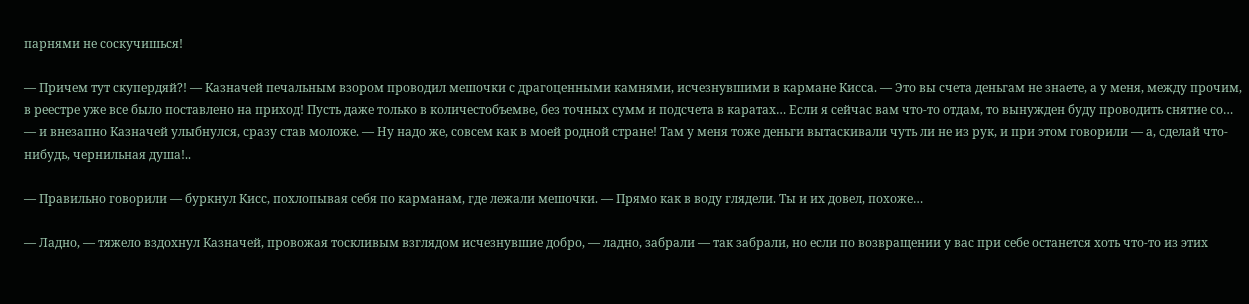парнями не соскучишься!

— Причем тут скупердяй?! — Казначей печальным взором проводил мешочки с драгоценными камнями, исчезнувшими в кармане Кисса. — Это вы счета деньгам не знаете, а у меня, между прочим, в реестре уже все было поставлено на приход! Пусть даже только в количестобъемве, без точных сумм и подсчета в каратах… Если я сейчас вам что-то отдам, то вынужден буду проводить снятие со… — и внезапно Казначей улыбнулся, сразу став моложе. — Ну надо же, совсем как в моей родной стране! Там у меня тоже деньги вытаскивали чуть ли не из рук, и при этом говорили — а, сделай что-нибудь, чернильная душа!..

— Правильно говорили — буркнул Кисс, похлопывая себя по карманам, где лежали мешочки. — Прямо как в воду глядели. Ты и их довел, похоже…

— Ладно, — тяжело вздохнул Казначей, провожая тоскливым взглядом исчезнувшие добро, — ладно, забрали — так забрали, но если по возвращении у вас при себе останется хоть что-то из этих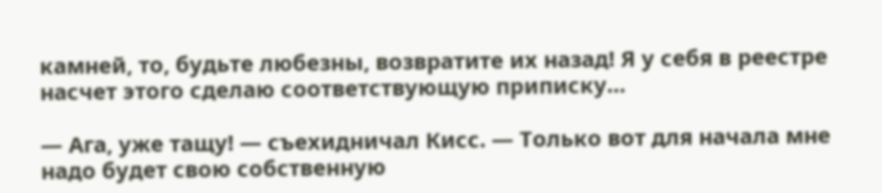камней, то, будьте любезны, возвратите их назад! Я у себя в реестре насчет этого сделаю соответствующую приписку…

— Ага, уже тащу! — съехидничал Кисс. — Только вот для начала мне надо будет свою собственную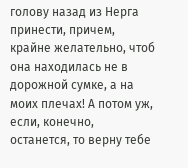голову назад из Нерга принести, причем, крайне желательно, чтоб она находилась не в дорожной сумке, а на моих плечах! А потом уж, если, конечно, останется, то верну тебе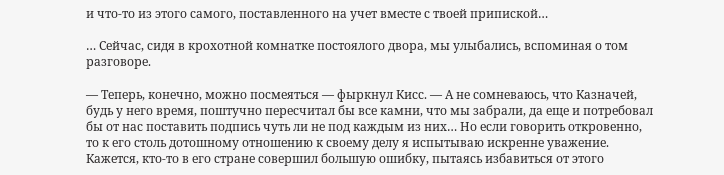и что-то из этого самого, поставленного на учет вместе с твоей припиской…

… Сейчас, сидя в крохотной комнатке постоялого двора, мы улыбались, вспоминая о том разговоре.

— Теперь, конечно, можно посмеяться — фыркнул Кисс. — А не сомневаюсь, что Казначей, будь у него время, поштучно пересчитал бы все камни, что мы забрали, да еще и потребовал бы от нас поставить подпись чуть ли не под каждым из них… Но если говорить откровенно, то к его столь дотошному отношению к своему делу я испытываю искренне уважение. Кажется, кто-то в его стране совершил большую ошибку, пытаясь избавиться от этого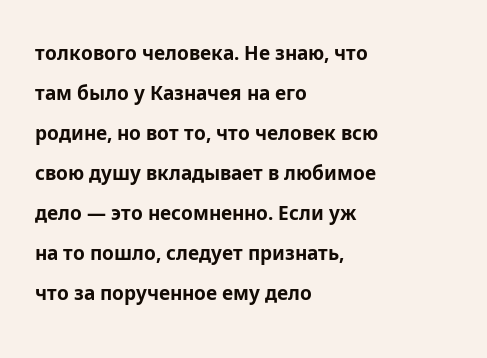толкового человека. Не знаю, что там было у Казначея на его родине, но вот то, что человек всю свою душу вкладывает в любимое дело — это несомненно. Если уж на то пошло, следует признать, что за порученное ему дело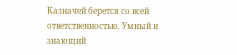Казначей берется со всей ответственностью. Умный и знающий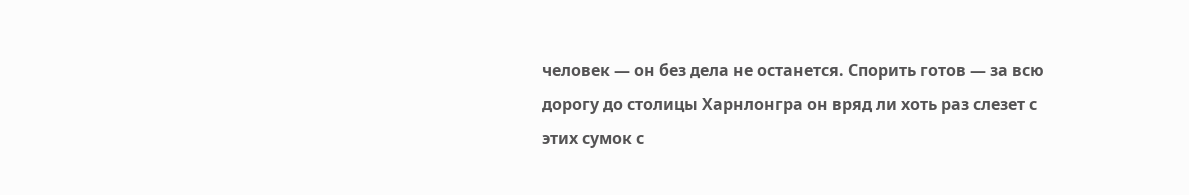человек — он без дела не останется. Спорить готов — за всю дорогу до столицы Харнлонгра он вряд ли хоть раз слезет с этих сумок с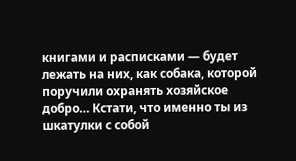книгами и расписками — будет лежать на них, как собака, которой поручили охранять хозяйское добро… Кстати, что именно ты из шкатулки с собой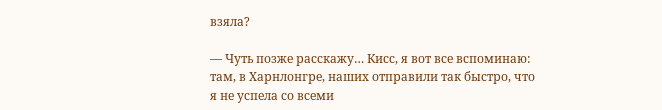взяла?

— Чуть позже расскажу… Кисс, я вот все вспоминаю: там, в Харнлонгре, наших отправили так быстро, что я не успела со всеми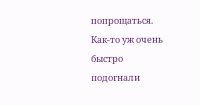попрощаться. Как-то уж очень быстро подогнали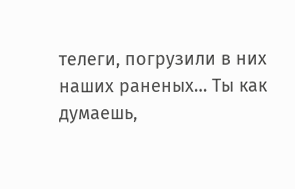телеги, погрузили в них наших раненых… Ты как думаешь,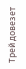Трей довезет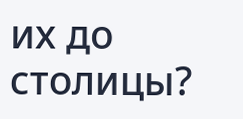их до столицы?